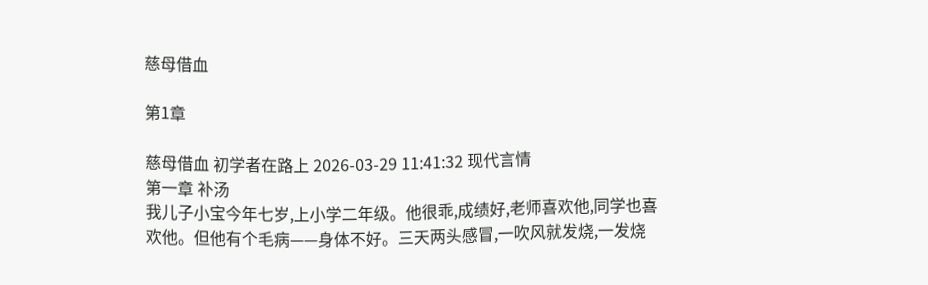慈母借血

第1章

慈母借血 初学者在路上 2026-03-29 11:41:32 现代言情
第一章 补汤
我儿子小宝今年七岁,上小学二年级。他很乖,成绩好,老师喜欢他,同学也喜欢他。但他有个毛病——身体不好。三天两头感冒,一吹风就发烧,一发烧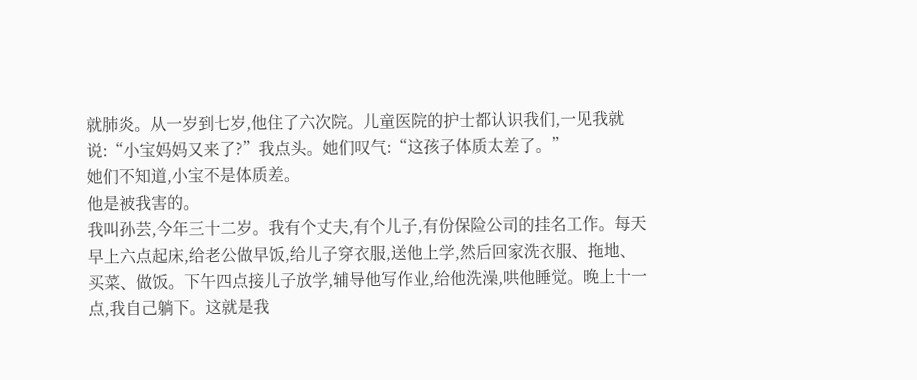就肺炎。从一岁到七岁,他住了六次院。儿童医院的护士都认识我们,一见我就说:“小宝妈妈又来了?”我点头。她们叹气:“这孩子体质太差了。”
她们不知道,小宝不是体质差。
他是被我害的。
我叫孙芸,今年三十二岁。我有个丈夫,有个儿子,有份保险公司的挂名工作。每天早上六点起床,给老公做早饭,给儿子穿衣服,送他上学,然后回家洗衣服、拖地、买菜、做饭。下午四点接儿子放学,辅导他写作业,给他洗澡,哄他睡觉。晚上十一点,我自己躺下。这就是我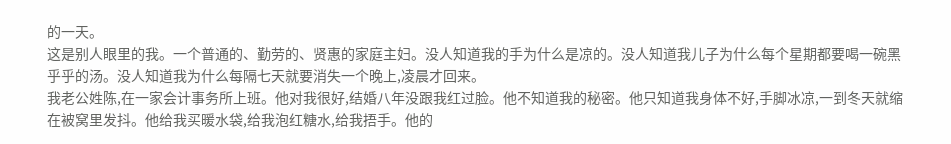的一天。
这是别人眼里的我。一个普通的、勤劳的、贤惠的家庭主妇。没人知道我的手为什么是凉的。没人知道我儿子为什么每个星期都要喝一碗黑乎乎的汤。没人知道我为什么每隔七天就要消失一个晚上,凌晨才回来。
我老公姓陈,在一家会计事务所上班。他对我很好,结婚八年没跟我红过脸。他不知道我的秘密。他只知道我身体不好,手脚冰凉,一到冬天就缩在被窝里发抖。他给我买暖水袋,给我泡红糖水,给我捂手。他的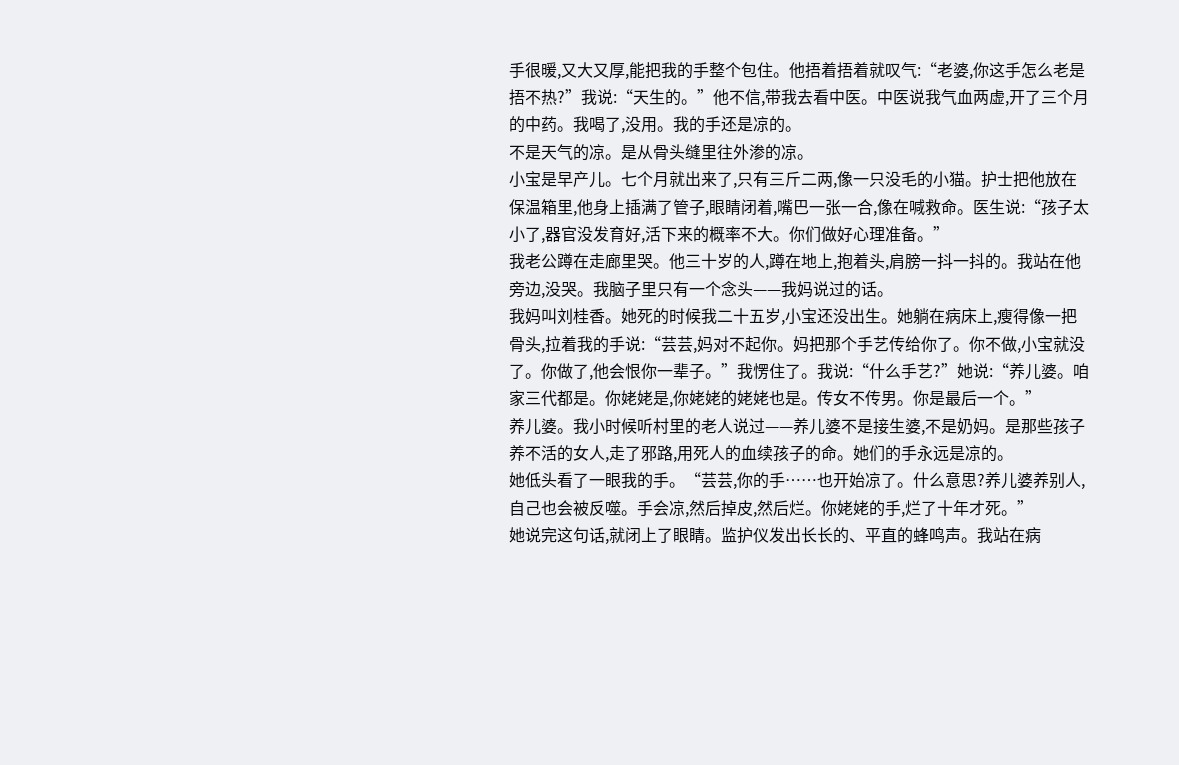手很暖,又大又厚,能把我的手整个包住。他捂着捂着就叹气:“老婆,你这手怎么老是捂不热?”我说:“天生的。”他不信,带我去看中医。中医说我气血两虚,开了三个月的中药。我喝了,没用。我的手还是凉的。
不是天气的凉。是从骨头缝里往外渗的凉。
小宝是早产儿。七个月就出来了,只有三斤二两,像一只没毛的小猫。护士把他放在保温箱里,他身上插满了管子,眼睛闭着,嘴巴一张一合,像在喊救命。医生说:“孩子太小了,器官没发育好,活下来的概率不大。你们做好心理准备。”
我老公蹲在走廊里哭。他三十岁的人,蹲在地上,抱着头,肩膀一抖一抖的。我站在他旁边,没哭。我脑子里只有一个念头——我妈说过的话。
我妈叫刘桂香。她死的时候我二十五岁,小宝还没出生。她躺在病床上,瘦得像一把骨头,拉着我的手说:“芸芸,妈对不起你。妈把那个手艺传给你了。你不做,小宝就没了。你做了,他会恨你一辈子。”我愣住了。我说:“什么手艺?”她说:“养儿婆。咱家三代都是。你姥姥是,你姥姥的姥姥也是。传女不传男。你是最后一个。”
养儿婆。我小时候听村里的老人说过——养儿婆不是接生婆,不是奶妈。是那些孩子养不活的女人,走了邪路,用死人的血续孩子的命。她们的手永远是凉的。
她低头看了一眼我的手。“芸芸,你的手……也开始凉了。什么意思?养儿婆养别人,自己也会被反噬。手会凉,然后掉皮,然后烂。你姥姥的手,烂了十年才死。”
她说完这句话,就闭上了眼睛。监护仪发出长长的、平直的蜂鸣声。我站在病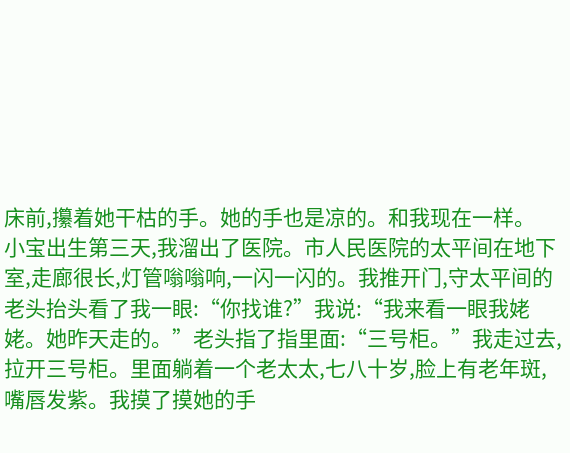床前,攥着她干枯的手。她的手也是凉的。和我现在一样。
小宝出生第三天,我溜出了医院。市人民医院的太平间在地下室,走廊很长,灯管嗡嗡响,一闪一闪的。我推开门,守太平间的老头抬头看了我一眼:“你找谁?”我说:“我来看一眼我姥姥。她昨天走的。”老头指了指里面:“三号柜。”我走过去,拉开三号柜。里面躺着一个老太太,七八十岁,脸上有老年斑,嘴唇发紫。我摸了摸她的手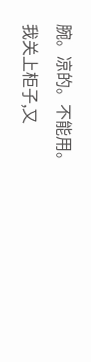腕。凉的。不能用。我关上柜子,又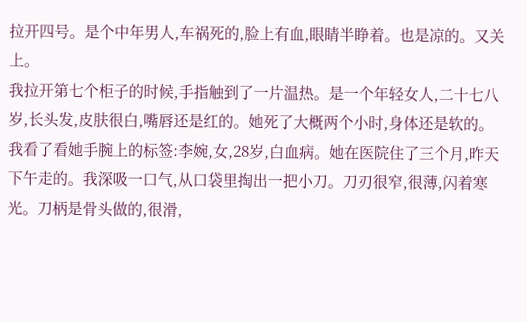拉开四号。是个中年男人,车祸死的,脸上有血,眼睛半睁着。也是凉的。又关上。
我拉开第七个柜子的时候,手指触到了一片温热。是一个年轻女人,二十七八岁,长头发,皮肤很白,嘴唇还是红的。她死了大概两个小时,身体还是软的。我看了看她手腕上的标签:李婉,女,28岁,白血病。她在医院住了三个月,昨天下午走的。我深吸一口气,从口袋里掏出一把小刀。刀刃很窄,很薄,闪着寒光。刀柄是骨头做的,很滑,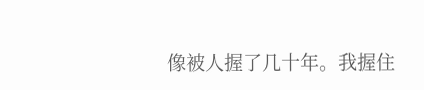像被人握了几十年。我握住